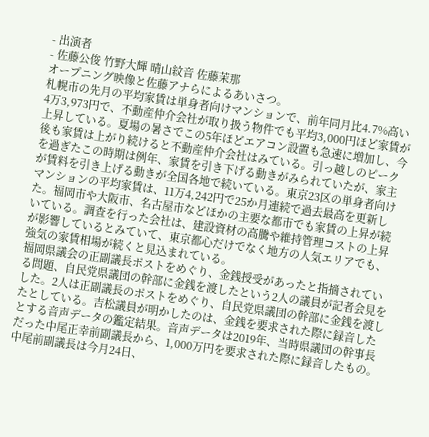- 出演者
- 佐藤公俊 竹野大輝 晴山紋音 佐藤茉那
オープニング映像と佐藤アナらによるあいさつ。
札幌市の先月の平均家賃は単身者向けマンションで、前年同月比4.7%高い4万3,973円で、不動産仲介会社が取り扱う物件でも平均3,000円ほど家賃が上昇している。夏場の暑さでこの5年ほどエアコン設置も急速に増加し、今後も家賃は上がり続けると不動産仲介会社はみている。引っ越しのピークを過ぎたこの時期は例年、家賃を引き下げる動きがみられていたが、家主が賃料を引き上げる動きが全国各地で続いている。東京23区の単身者向けマンションの平均家賃は、11万4,242円で25か月連続で過去最高を更新した。福岡市や大阪市、名古屋市などほかの主要な都市でも家賃の上昇が続いている。調査を行った会社は、建設資材の高騰や維持管理コストの上昇が影響しているとみていて、東京都心だけでなく地方の人気エリアでも、強気の家賃相場が続くと見込まれている。
福岡県議会の正副議長ポストをめぐり、金銭授受があったと指摘されている問題、自民党県議団の幹部に金銭を渡したという2人の議員が記者会見をした。2人は正副議長のポストをめぐり、自民党県議団の幹部に金銭を渡したとしている。吉松議員が明かしたのは、金銭を要求された際に録音したとする音声データの鑑定結果。音声データは2019年、当時県議団の幹事長だった中尾正幸前副議長から、1,000万円を要求された際に録音したもの。中尾前副議長は今月24日、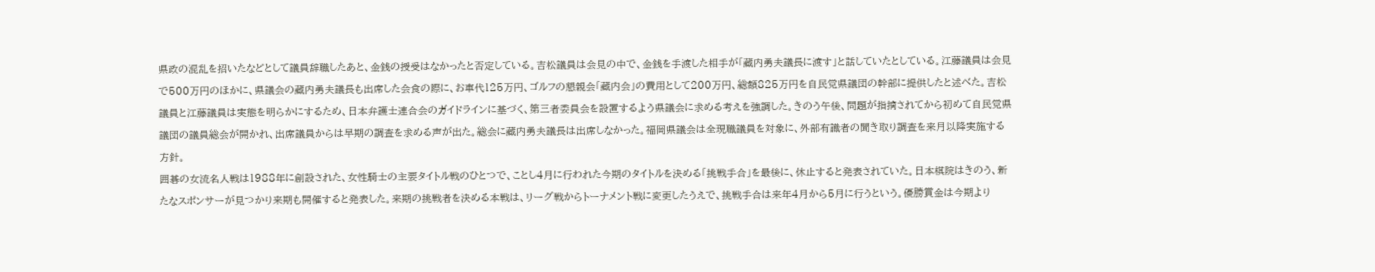県政の混乱を招いたなどとして議員辞職したあと、金銭の授受はなかったと否定している。吉松議員は会見の中で、金銭を手渡した相手が「藏内勇夫議長に渡す」と話していたとしている。江藤議員は会見で500万円のほかに、県議会の藏内勇夫議長も出席した会食の際に、お車代125万円、ゴルフの懇親会「藏内会」の費用として200万円、総額825万円を自民党県議団の幹部に提供したと述べた。吉松議員と江藤議員は実態を明らかにするため、日本弁護士連合会のガイドラインに基づく、第三者委員会を設置するよう県議会に求める考えを強調した。きのう午後、問題が指摘されてから初めて自民党県議団の議員総会が開かれ、出席議員からは早期の調査を求める声が出た。総会に藏内勇夫議長は出席しなかった。福岡県議会は全現職議員を対象に、外部有識者の聞き取り調査を来月以降実施する方針。
囲碁の女流名人戦は1988年に創設された、女性騎士の主要タイトル戦のひとつで、ことし4月に行われた今期のタイトルを決める「挑戦手合」を最後に、休止すると発表されていた。日本棋院はきのう、新たなスポンサーが見つかり来期も開催すると発表した。来期の挑戦者を決める本戦は、リーグ戦からトーナメント戦に変更したうえで、挑戦手合は来年4月から5月に行うという。優勝賞金は今期より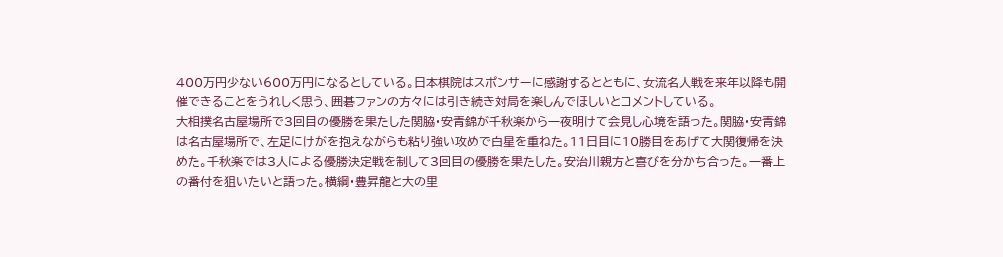400万円少ない600万円になるとしている。日本棋院はスポンサーに感謝するとともに、女流名人戦を来年以降も開催できることをうれしく思う、囲碁ファンの方々には引き続き対局を楽しんでほしいとコメントしている。
大相撲名古屋場所で3回目の優勝を果たした関脇・安青錦が千秋楽から一夜明けて会見し心境を語った。関脇・安青錦は名古屋場所で、左足にけがを抱えながらも粘り強い攻めで白星を重ねた。11日目に10勝目をあげて大関復帰を決めた。千秋楽では3人による優勝決定戦を制して3回目の優勝を果たした。安治川親方と喜びを分かち合った。一番上の番付を狙いたいと語った。横綱・豊昇龍と大の里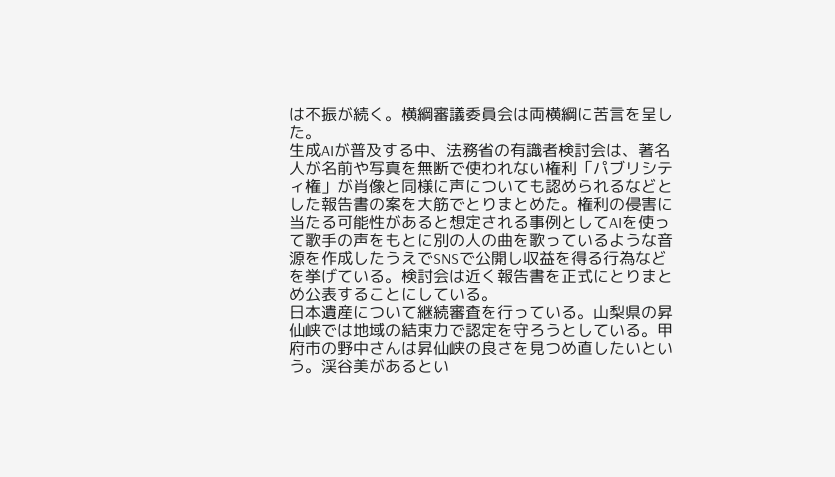は不振が続く。横綱審議委員会は両横綱に苦言を呈した。
生成AIが普及する中、法務省の有識者検討会は、著名人が名前や写真を無断で使われない権利「パブリシティ権」が肖像と同様に声についても認められるなどとした報告書の案を大筋でとりまとめた。権利の侵害に当たる可能性があると想定される事例としてAIを使って歌手の声をもとに別の人の曲を歌っているような音源を作成したうえでSNSで公開し収益を得る行為などを挙げている。検討会は近く報告書を正式にとりまとめ公表することにしている。
日本遺産について継続審査を行っている。山梨県の昇仙峡では地域の結束力で認定を守ろうとしている。甲府市の野中さんは昇仙峡の良さを見つめ直したいという。渓谷美があるとい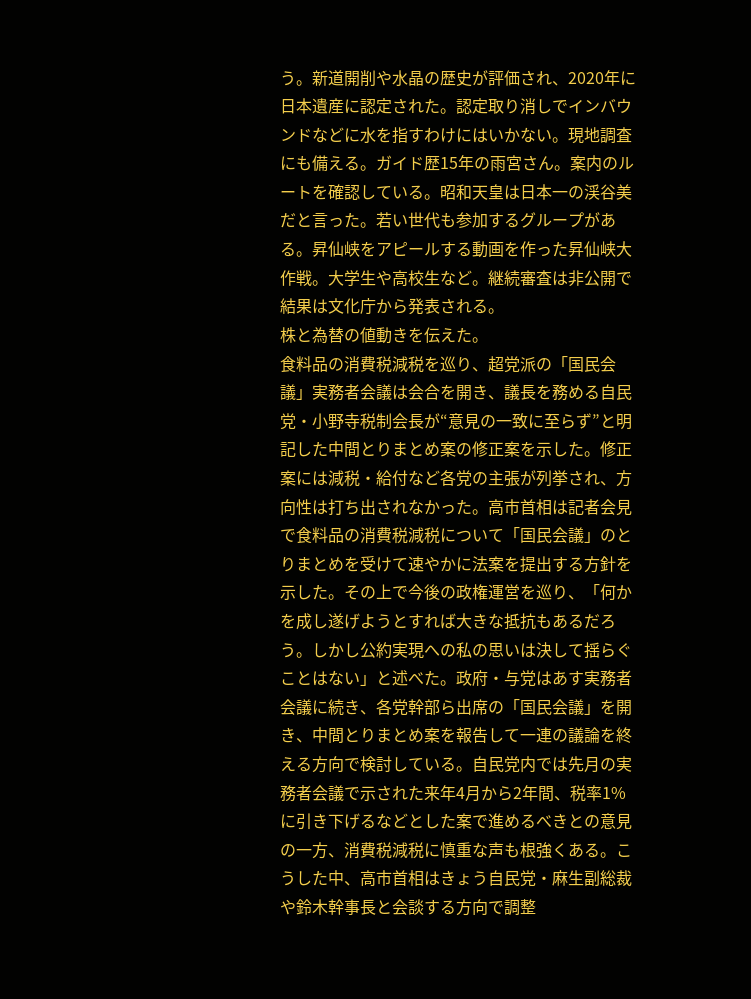う。新道開削や水晶の歴史が評価され、2020年に日本遺産に認定された。認定取り消しでインバウンドなどに水を指すわけにはいかない。現地調査にも備える。ガイド歴15年の雨宮さん。案内のルートを確認している。昭和天皇は日本一の渓谷美だと言った。若い世代も参加するグループがある。昇仙峡をアピールする動画を作った昇仙峡大作戦。大学生や高校生など。継続審査は非公開で結果は文化庁から発表される。
株と為替の値動きを伝えた。
食料品の消費税減税を巡り、超党派の「国民会議」実務者会議は会合を開き、議長を務める自民党・小野寺税制会長が“意見の一致に至らず”と明記した中間とりまとめ案の修正案を示した。修正案には減税・給付など各党の主張が列挙され、方向性は打ち出されなかった。高市首相は記者会見で食料品の消費税減税について「国民会議」のとりまとめを受けて速やかに法案を提出する方針を示した。その上で今後の政権運営を巡り、「何かを成し遂げようとすれば大きな抵抗もあるだろう。しかし公約実現への私の思いは決して揺らぐことはない」と述べた。政府・与党はあす実務者会議に続き、各党幹部ら出席の「国民会議」を開き、中間とりまとめ案を報告して一連の議論を終える方向で検討している。自民党内では先月の実務者会議で示された来年4月から2年間、税率1%に引き下げるなどとした案で進めるべきとの意見の一方、消費税減税に慎重な声も根強くある。こうした中、高市首相はきょう自民党・麻生副総裁や鈴木幹事長と会談する方向で調整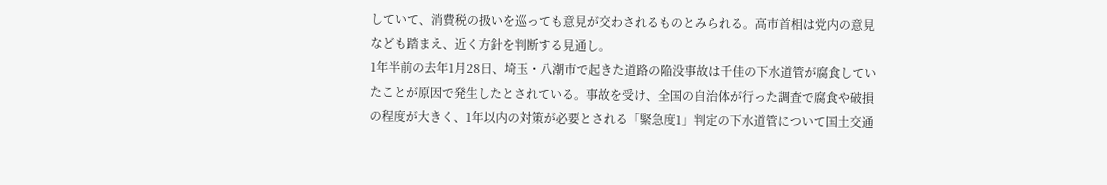していて、消費税の扱いを巡っても意見が交わされるものとみられる。高市首相は党内の意見なども踏まえ、近く方針を判断する見通し。
1年半前の去年1月28日、埼玉・八潮市で起きた道路の陥没事故は千佳の下水道管が腐食していたことが原因で発生したとされている。事故を受け、全国の自治体が行った調査で腐食や破損の程度が大きく、1年以内の対策が必要とされる「緊急度1」判定の下水道管について国土交通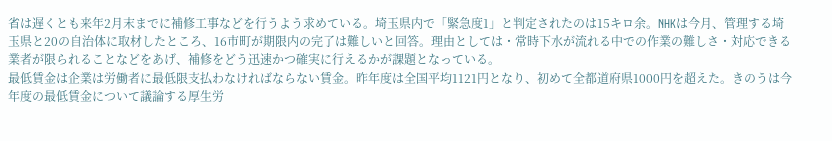省は遅くとも来年2月末までに補修工事などを行うよう求めている。埼玉県内で「緊急度1」と判定されたのは15キロ余。NHKは今月、管理する埼玉県と20の自治体に取材したところ、16市町が期限内の完了は難しいと回答。理由としては・常時下水が流れる中での作業の難しさ・対応できる業者が限られることなどをあげ、補修をどう迅速かつ確実に行えるかが課題となっている。
最低賃金は企業は労働者に最低限支払わなければならない賃金。昨年度は全国平均1121円となり、初めて全都道府県1000円を超えた。きのうは今年度の最低賃金について議論する厚生労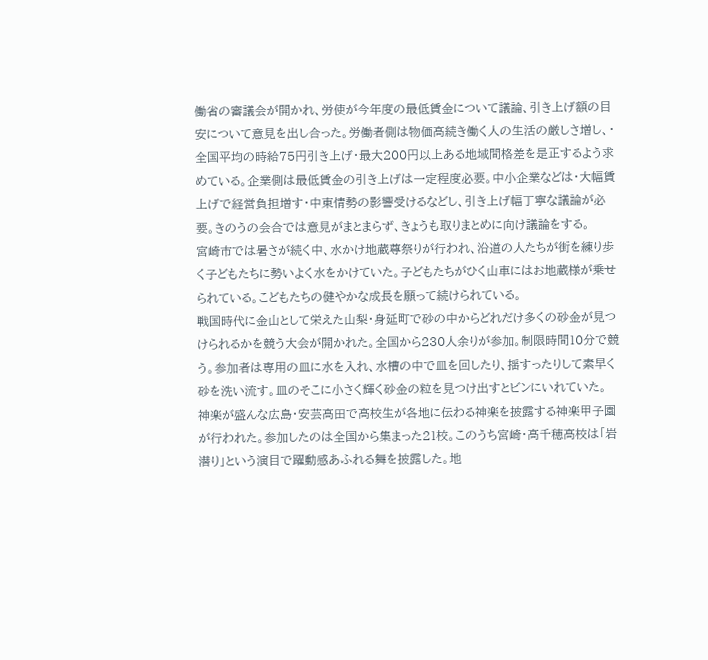働省の審議会が開かれ、労使が今年度の最低賃金について議論、引き上げ額の目安について意見を出し合った。労働者側は物価高続き働く人の生活の厳しさ増し、・全国平均の時給75円引き上げ・最大200円以上ある地域間格差を是正するよう求めている。企業側は最低賃金の引き上げは一定程度必要。中小企業などは・大幅賃上げで経営負担増す・中東情勢の影響受けるなどし、引き上げ幅丁寧な議論が必要。きのうの会合では意見がまとまらず、きょうも取りまとめに向け議論をする。
宮崎市では暑さが続く中、水かけ地蔵尊祭りが行われ、沿道の人たちが街を練り歩く子どもたちに勢いよく水をかけていた。子どもたちがひく山車にはお地蔵様が乗せられている。こどもたちの健やかな成長を願って続けられている。
戦国時代に金山として栄えた山梨・身延町で砂の中からどれだけ多くの砂金が見つけられるかを競う大会が開かれた。全国から230人余りが参加。制限時間10分で競う。参加者は専用の皿に水を入れ、水槽の中で皿を回したり、揺すったりして素早く砂を洗い流す。皿のそこに小さく輝く砂金の粒を見つけ出すとビンにいれていた。
神楽が盛んな広島・安芸高田で高校生が各地に伝わる神楽を披露する神楽甲子園が行われた。参加したのは全国から集まった21校。このうち宮崎・高千穂高校は「岩潜り」という演目で躍動感あふれる舞を披露した。地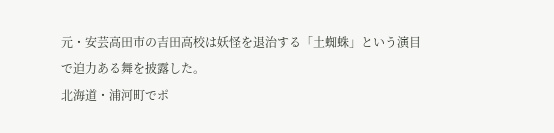元・安芸高田市の吉田高校は妖怪を退治する「土蜘蛛」という演目で迫力ある舞を披露した。
北海道・浦河町でポ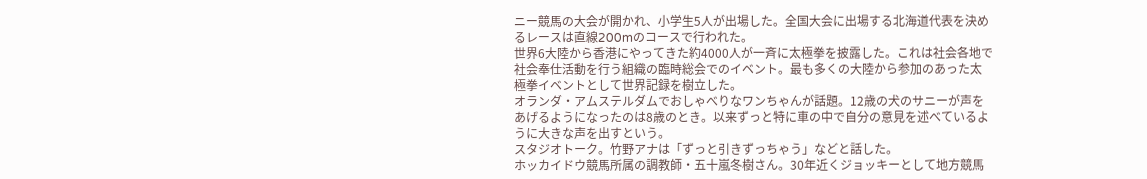ニー競馬の大会が開かれ、小学生5人が出場した。全国大会に出場する北海道代表を決めるレースは直線200mのコースで行われた。
世界6大陸から香港にやってきた約4000人が一斉に太極拳を披露した。これは社会各地で社会奉仕活動を行う組織の臨時総会でのイベント。最も多くの大陸から参加のあった太極拳イベントとして世界記録を樹立した。
オランダ・アムステルダムでおしゃべりなワンちゃんが話題。12歳の犬のサニーが声をあげるようになったのは8歳のとき。以来ずっと特に車の中で自分の意見を述べているように大きな声を出すという。
スタジオトーク。竹野アナは「ずっと引きずっちゃう」などと話した。
ホッカイドウ競馬所属の調教師・五十嵐冬樹さん。30年近くジョッキーとして地方競馬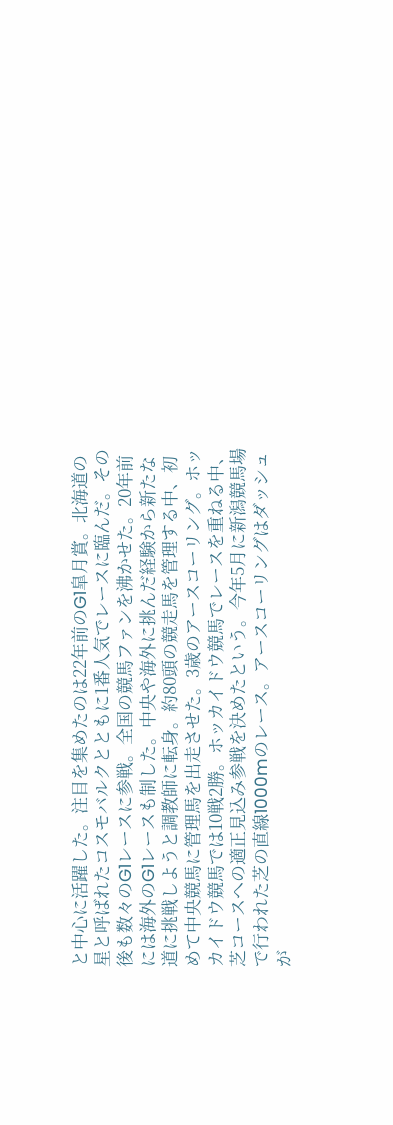と中心に活躍した。注目を集めたのは22年前のG1皐月賞。北海道の星と呼ばれたコスモバルクとともに1番人気でレースに臨んだ。その後も数々のG1レースに参戦。全国の競馬ファンを沸かせた。20年前には海外のG1レースも制した。中央や海外に挑んだ経験から新たな道に挑戦しようと調教師に転身。約80頭の競走馬を管理する中、初めて中央競馬に管理馬を出走させた。3歳のアースコーリング。ホッカイドウ競馬では10戦2勝。ホッカイドウ競馬でレースを重ねる中、芝コースへの適正見込み参戦を決めたという。今年5月に新潟競馬場で行われた芝の直線1000mのレース。アースコーリングはダッシュが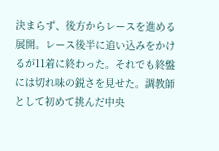決まらず、後方からレースを進める展開。レース後半に追い込みをかけるが11着に終わった。それでも終盤には切れ味の鋭さを見せた。調教師として初めて挑んだ中央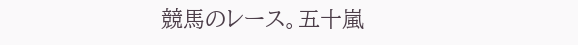競馬のレース。五十嵐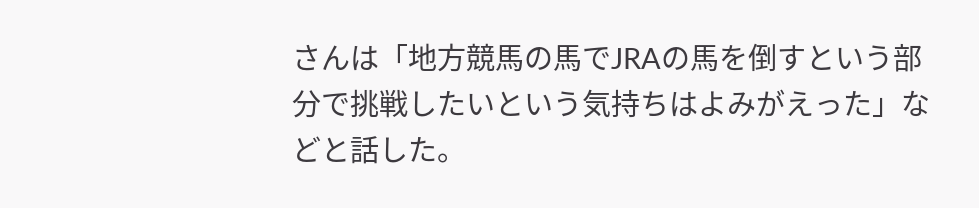さんは「地方競馬の馬でJRAの馬を倒すという部分で挑戦したいという気持ちはよみがえった」などと話した。